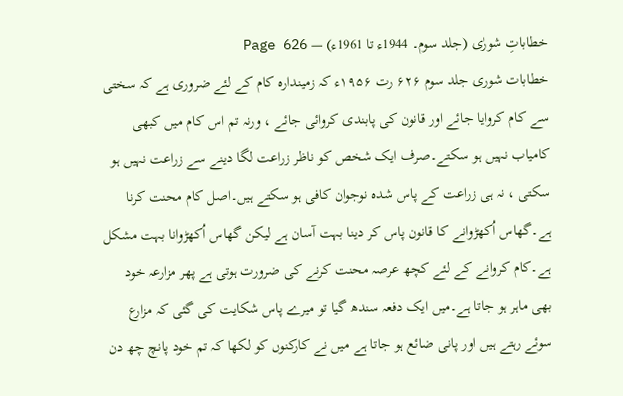خطاباتِ شورٰی (جلد سوم۔ 1944ء تا 1961ء) — Page 626
خطابات شوری جلد سوم ۶۲۶ رت ۱۹۵۶ء کہ زمیندارہ کام کے لئے ضروری ہے کہ سختی سے کام کروایا جائے اور قانون کی پابندی کروائی جائے ، ورنہ تم اس کام میں کبھی کامیاب نہیں ہو سکتے۔صرف ایک شخص کو ناظر زراعت لگا دینے سے زراعت نہیں ہو سکتی ، نہ ہی زراعت کے پاس شدہ نوجوان کافی ہو سکتے ہیں۔اصل کام محنت کرنا ہے۔گھاس اُکھڑوانے کا قانون پاس کر دینا بہت آسان ہے لیکن گھاس اُکھڑوانا بہت مشکل ہے۔کام کروانے کے لئے کچھ عرصہ محنت کرنے کی ضرورت ہوتی ہے پھر مزارعہ خود بھی ماہر ہو جاتا ہے۔میں ایک دفعہ سندھ گیا تو میرے پاس شکایت کی گئی کہ مزارع سوئے رہتے ہیں اور پانی ضائع ہو جاتا ہے میں نے کارکنوں کو لکھا کہ تم خود پانچ چھ دن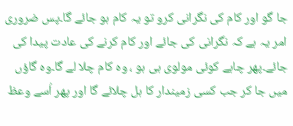جا گو اور کام کی نگرانی کرو تو یہ کام ہو جائے گا۔پس ضروری امر یہ ہے کہ نگرانی کی جائے اور کام کرنے کی عادت پیدا کی جائے۔پھر چاہے کوئی مولوی ہی ہو ، وہ کام چلا لے گا۔وہ گاؤں میں جا کر جب کسی زمیندار کا ہل چلائے گا اور پھر اُسے وعظ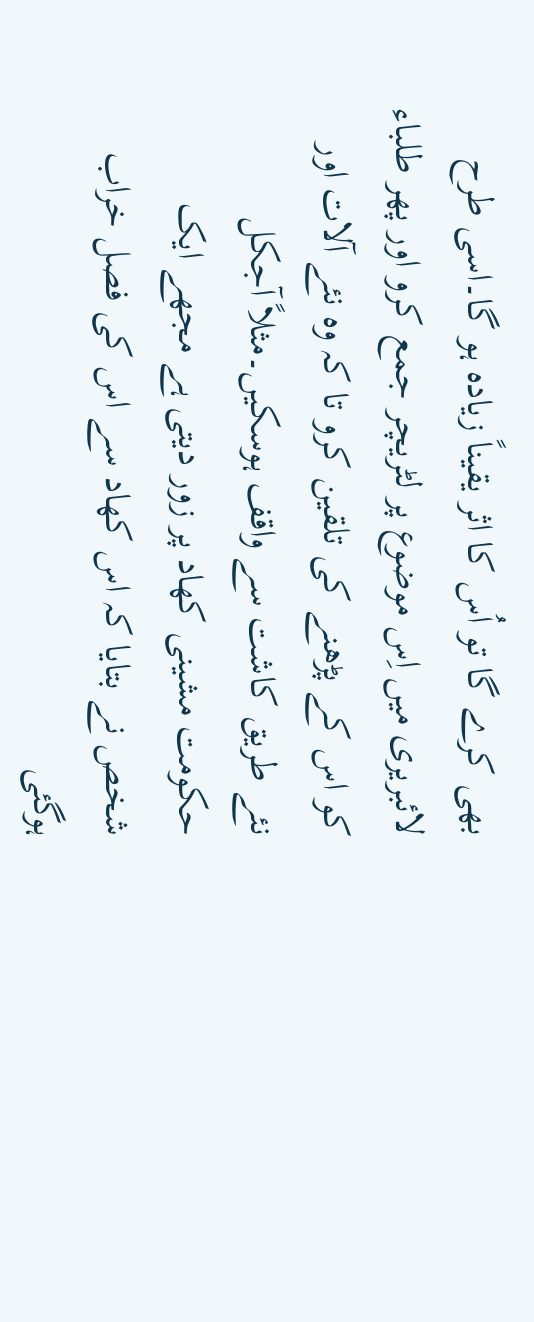بھی کرے گا تو اُس کا اثر یقیناً زیادہ ہو گا۔اسی طرح لائبریری میں اِس موضوع پر لٹریچر جمع کرو اور پھر طلباء کو اس کے پڑھنے کی تلقین کرو تا کہ وہ نئے آلات اور نئے طریق کاشت سے واقف ہوسکیں۔مثلاً آجکل حکومت مشینی کھاد پر زور دیتی ہے مجھے ایک شخص نے بتایا کہ اس کھاد سے اس کی فصل خراب ہوگئی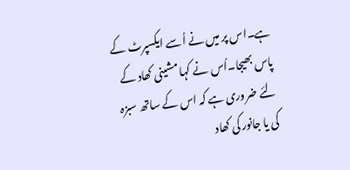ہے۔اس پر میں نے اُسے ایکسپرٹ کے پاس بھیجا۔اُس نے کہا مشینی کھاد کے لئے ضروری ہے کہ اس کے ساتھ سبزہ کی یا جانور کی کھاد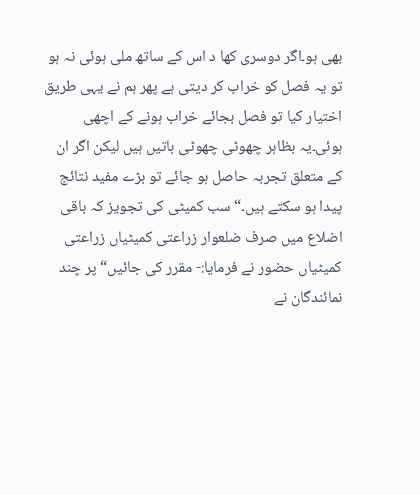بھی ہو۔اگر دوسری کھا د اس کے ساتھ ملی ہوئی نہ ہو تو یہ فصل کو خراب کر دیتی ہے پھر ہم نے یہی طریق اختیار کیا تو فصل بجائے خراب ہونے کے اچھی ہوئی۔یہ بظاہر چھوٹی چھوٹی باتیں ہیں لیکن اگر ان کے متعلق تجربہ حاصل ہو جائے تو بڑے مفید نتائج پیدا ہو سکتے ہیں۔“ سب کمیٹی کی تجویز کہ باقی اضلاع میں صرف ضلعوار زراعتی کمیٹیاں زراعتی کمیٹیاں حضور نے فرمایا:- مقرر کی جائیں“ پر چند نمائندگان نے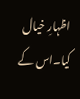اظہارِ خیال کیا۔اس کے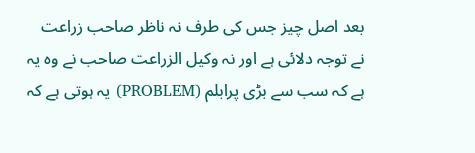بعد اصل چیز جس کی طرف نہ ناظر صاحب زراعت نے توجہ دلائی ہے اور نہ وکیل الزراعت صاحب نے وہ یہ ہے کہ سب سے بڑی پرابلم (PROBLEM) یہ ہوتی ہے کہ